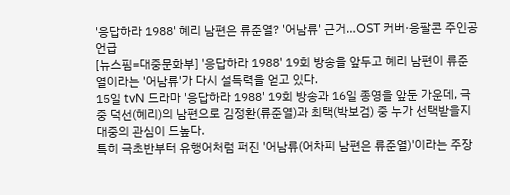'응답하라 1988' 혜리 남편은 류준열? '어남류' 근거…OST 커버·응팔콘 주인공 언급
[뉴스핌=대중문화부] '응답하라 1988' 19회 방송을 앞두고 혜리 남편이 류준열이라는 '어남류'가 다시 설득력을 얻고 있다.
15일 tvN 드라마 '응답하라 1988' 19회 방송과 16일 종영을 앞둔 가운데, 극중 덕선(혜리)의 남편으로 김정환(류준열)과 최택(박보검) 중 누가 선택받을지 대중의 관심이 드높다.
특히 극초반부터 유행어처럼 퍼진 '어남류(어차피 남편은 류준열)'이라는 주장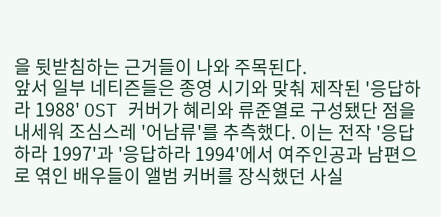을 뒷받침하는 근거들이 나와 주목된다.
앞서 일부 네티즌들은 종영 시기와 맞춰 제작된 '응답하라 1988' OST 커버가 혜리와 류준열로 구성됐단 점을 내세워 조심스레 '어남류'를 추측했다. 이는 전작 '응답하라 1997'과 '응답하라 1994'에서 여주인공과 남편으로 엮인 배우들이 앨범 커버를 장식했던 사실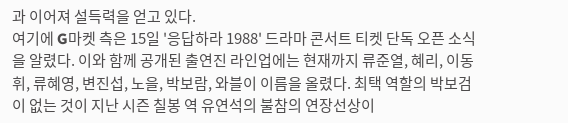과 이어져 설득력을 얻고 있다.
여기에 G마켓 측은 15일 '응답하라 1988' 드라마 콘서트 티켓 단독 오픈 소식을 알렸다. 이와 함께 공개된 출연진 라인업에는 현재까지 류준열, 혜리, 이동휘, 류혜영, 변진섭, 노을, 박보람, 와블이 이름을 올렸다. 최택 역할의 박보검이 없는 것이 지난 시즌 칠봉 역 유연석의 불참의 연장선상이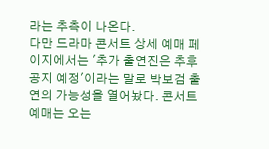라는 추측이 나온다.
다만 드라마 콘서트 상세 예매 페이지에서는 '추가 출연진은 추후 공지 예정'이라는 말로 박보검 출연의 가능성을 열어놨다. 콘서트 예매는 오는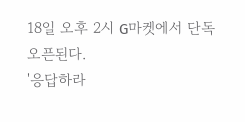18일 오후 2시 G마켓에서 단독 오픈된다.
'응답하라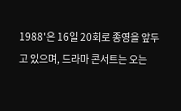1988'은 16일 20회로 종영을 앞두고 있으며, 드라마 콘서트는 오는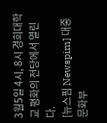3월5일 4시, 8시 경희대학교 평화의 전당에서 열린다.
[뉴스핌 Newspim] 대중문화부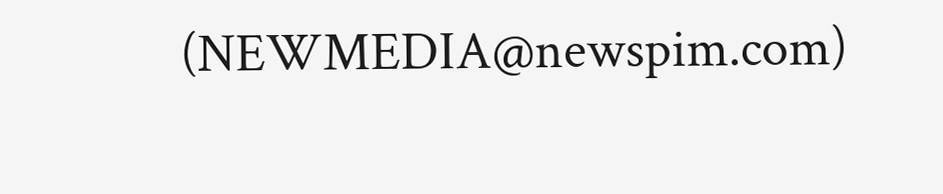(NEWMEDIA@newspim.com)